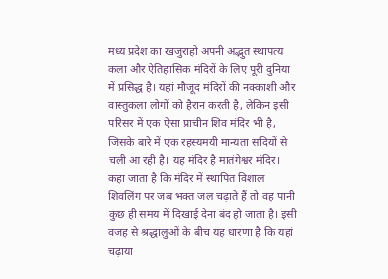मध्य प्रदेश का खजुराहो अपनी अद्भुत स्थापत्य कला और ऐतिहासिक मंदिरों के लिए पूरी दुनिया में प्रसिद्ध है। यहां मौजूद मंदिरों की नक्काशी और वास्तुकला लोगों को हैरान करती है, लेकिन इसी परिसर में एक ऐसा प्राचीन शिव मंदिर भी है, जिसके बारे में एक रहस्यमयी मान्यता सदियों से चली आ रही है। यह मंदिर है मातंगेश्वर मंदिर।
कहा जाता है कि मंदिर में स्थापित विशाल शिवलिंग पर जब भक्त जल चढ़ाते हैं तो वह पानी कुछ ही समय में दिखाई देना बंद हो जाता है। इसी वजह से श्रद्धालुओं के बीच यह धारणा है कि यहां चढ़ाया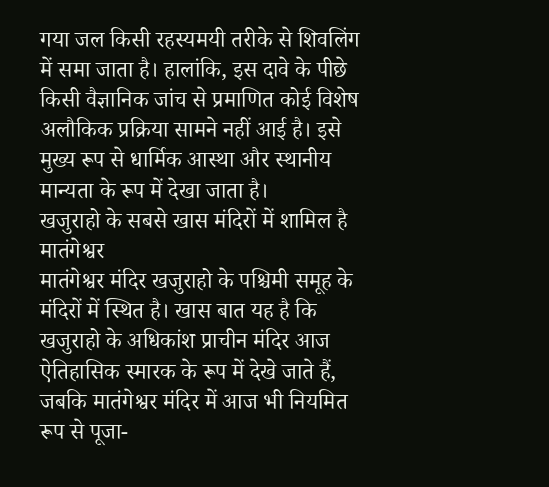गया जल किसी रहस्यमयी तरीके से शिवलिंग में समा जाता है। हालांकि, इस दावे के पीछे किसी वैज्ञानिक जांच से प्रमाणित कोई विशेष अलौकिक प्रक्रिया सामने नहीं आई है। इसे मुख्य रूप से धार्मिक आस्था और स्थानीय मान्यता के रूप में देखा जाता है।
खजुराहो के सबसे खास मंदिरों में शामिल है मातंगेश्वर
मातंगेश्वर मंदिर खजुराहो के पश्चिमी समूह के मंदिरों में स्थित है। खास बात यह है कि खजुराहो के अधिकांश प्राचीन मंदिर आज ऐतिहासिक स्मारक के रूप में देखे जाते हैं, जबकि मातंगेश्वर मंदिर में आज भी नियमित रूप से पूजा-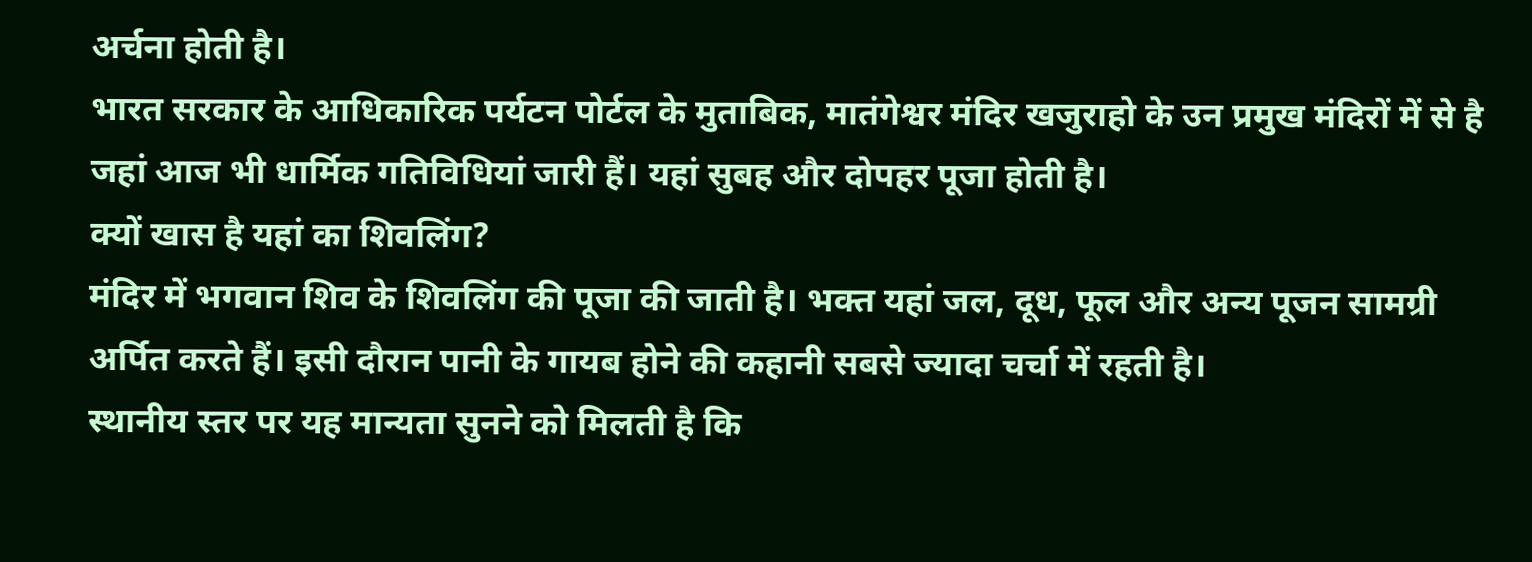अर्चना होती है।
भारत सरकार के आधिकारिक पर्यटन पोर्टल के मुताबिक, मातंगेश्वर मंदिर खजुराहो के उन प्रमुख मंदिरों में से है जहां आज भी धार्मिक गतिविधियां जारी हैं। यहां सुबह और दोपहर पूजा होती है।
क्यों खास है यहां का शिवलिंग?
मंदिर में भगवान शिव के शिवलिंग की पूजा की जाती है। भक्त यहां जल, दूध, फूल और अन्य पूजन सामग्री अर्पित करते हैं। इसी दौरान पानी के गायब होने की कहानी सबसे ज्यादा चर्चा में रहती है।
स्थानीय स्तर पर यह मान्यता सुनने को मिलती है कि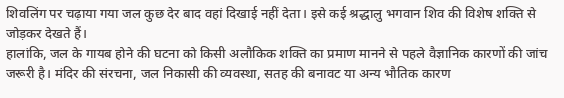शिवलिंग पर चढ़ाया गया जल कुछ देर बाद वहां दिखाई नहीं देता। इसे कई श्रद्धालु भगवान शिव की विशेष शक्ति से जोड़कर देखते हैं।
हालांकि, जल के गायब होने की घटना को किसी अलौकिक शक्ति का प्रमाण मानने से पहले वैज्ञानिक कारणों की जांच जरूरी है। मंदिर की संरचना, जल निकासी की व्यवस्था, सतह की बनावट या अन्य भौतिक कारण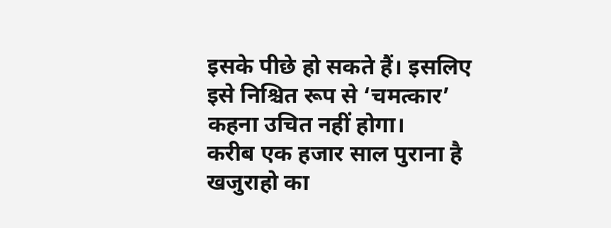इसके पीछे हो सकते हैं। इसलिए इसे निश्चित रूप से ‘चमत्कार’ कहना उचित नहीं होगा।
करीब एक हजार साल पुराना है खजुराहो का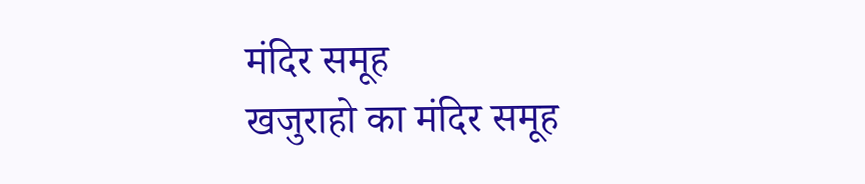मंदिर समूह
खजुराहो का मंदिर समूह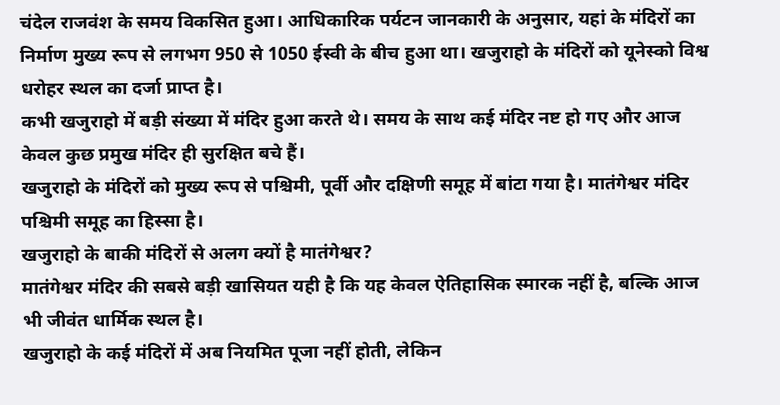चंदेल राजवंश के समय विकसित हुआ। आधिकारिक पर्यटन जानकारी के अनुसार, यहां के मंदिरों का निर्माण मुख्य रूप से लगभग 950 से 1050 ईस्वी के बीच हुआ था। खजुराहो के मंदिरों को यूनेस्को विश्व धरोहर स्थल का दर्जा प्राप्त है।
कभी खजुराहो में बड़ी संख्या में मंदिर हुआ करते थे। समय के साथ कई मंदिर नष्ट हो गए और आज केवल कुछ प्रमुख मंदिर ही सुरक्षित बचे हैं।
खजुराहो के मंदिरों को मुख्य रूप से पश्चिमी, पूर्वी और दक्षिणी समूह में बांटा गया है। मातंगेश्वर मंदिर पश्चिमी समूह का हिस्सा है।
खजुराहो के बाकी मंदिरों से अलग क्यों है मातंगेश्वर?
मातंगेश्वर मंदिर की सबसे बड़ी खासियत यही है कि यह केवल ऐतिहासिक स्मारक नहीं है, बल्कि आज भी जीवंत धार्मिक स्थल है।
खजुराहो के कई मंदिरों में अब नियमित पूजा नहीं होती, लेकिन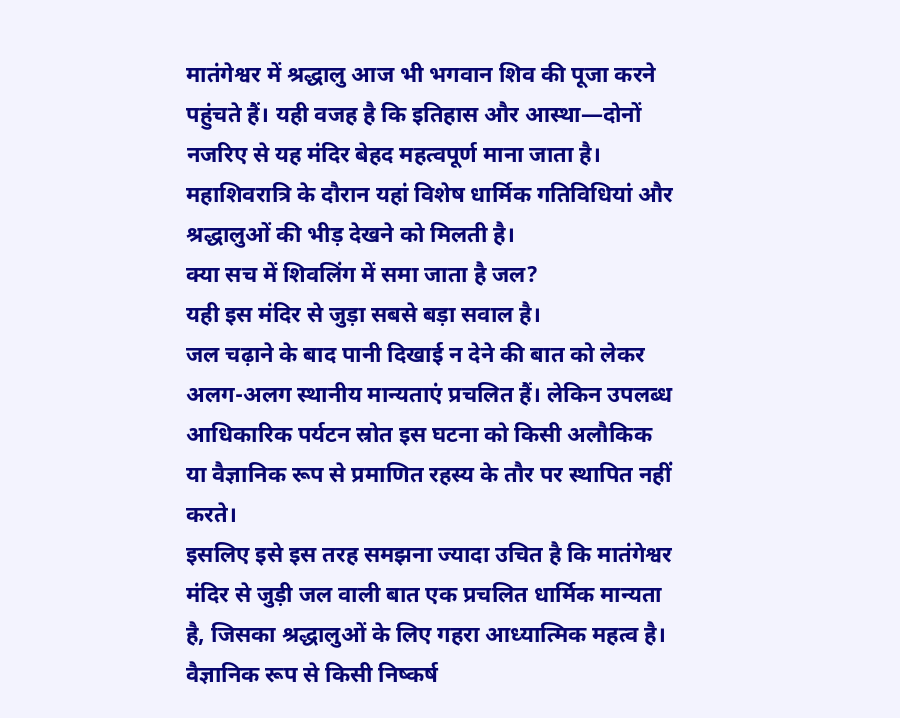मातंगेश्वर में श्रद्धालु आज भी भगवान शिव की पूजा करने पहुंचते हैं। यही वजह है कि इतिहास और आस्था—दोनों नजरिए से यह मंदिर बेहद महत्वपूर्ण माना जाता है।
महाशिवरात्रि के दौरान यहां विशेष धार्मिक गतिविधियां और श्रद्धालुओं की भीड़ देखने को मिलती है।
क्या सच में शिवलिंग में समा जाता है जल?
यही इस मंदिर से जुड़ा सबसे बड़ा सवाल है।
जल चढ़ाने के बाद पानी दिखाई न देने की बात को लेकर अलग-अलग स्थानीय मान्यताएं प्रचलित हैं। लेकिन उपलब्ध आधिकारिक पर्यटन स्रोत इस घटना को किसी अलौकिक या वैज्ञानिक रूप से प्रमाणित रहस्य के तौर पर स्थापित नहीं करते।
इसलिए इसे इस तरह समझना ज्यादा उचित है कि मातंगेश्वर मंदिर से जुड़ी जल वाली बात एक प्रचलित धार्मिक मान्यता है, जिसका श्रद्धालुओं के लिए गहरा आध्यात्मिक महत्व है।
वैज्ञानिक रूप से किसी निष्कर्ष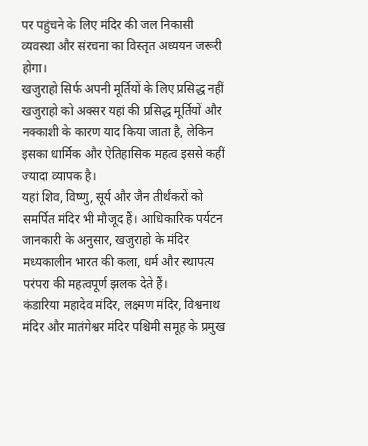पर पहुंचने के लिए मंदिर की जल निकासी व्यवस्था और संरचना का विस्तृत अध्ययन जरूरी होगा।
खजुराहो सिर्फ अपनी मूर्तियों के लिए प्रसिद्ध नहीं
खजुराहो को अक्सर यहां की प्रसिद्ध मूर्तियों और नक्काशी के कारण याद किया जाता है, लेकिन इसका धार्मिक और ऐतिहासिक महत्व इससे कहीं ज्यादा व्यापक है।
यहां शिव, विष्णु, सूर्य और जैन तीर्थंकरों को समर्पित मंदिर भी मौजूद हैं। आधिकारिक पर्यटन जानकारी के अनुसार, खजुराहो के मंदिर मध्यकालीन भारत की कला, धर्म और स्थापत्य परंपरा की महत्वपूर्ण झलक देते हैं।
कंडारिया महादेव मंदिर, लक्ष्मण मंदिर, विश्वनाथ मंदिर और मातंगेश्वर मंदिर पश्चिमी समूह के प्रमुख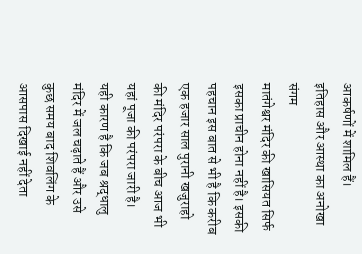आकर्षणों में शामिल हैं।
इतिहास और आस्था का अनोखा संगम
मातंगेश्वर मंदिर की खासियत सिर्फ इसका प्राचीन होना नहीं है। इसकी पहचान इस बात से भी है कि करीब एक हजार साल पुरानी खजुराहो की मंदिर परंपरा के बीच आज भी यहां पूजा की परंपरा जारी है।
यही कारण है कि जब श्रद्धालु मंदिर में जल चढ़ाते हैं और उसे कुछ समय बाद शिवलिंग के आसपास दिखाई नहीं देता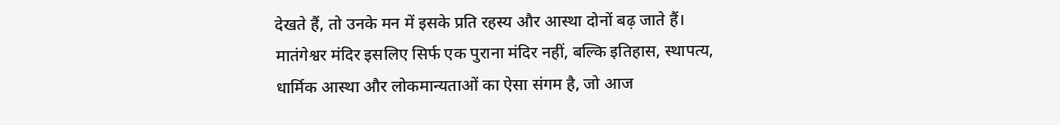देखते हैं, तो उनके मन में इसके प्रति रहस्य और आस्था दोनों बढ़ जाते हैं।
मातंगेश्वर मंदिर इसलिए सिर्फ एक पुराना मंदिर नहीं, बल्कि इतिहास, स्थापत्य, धार्मिक आस्था और लोकमान्यताओं का ऐसा संगम है, जो आज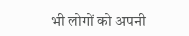भी लोगों को अपनी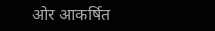ओर आकर्षित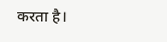करता है।